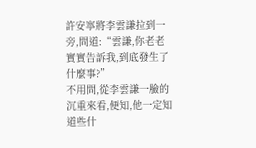許安寧將李雲謙拉到一旁,問道:“雲謙,你老老實實告訴我,到底發生了什麼事?”
不用問,從李雲謙一臉的沉重來看,便知,他一定知道些什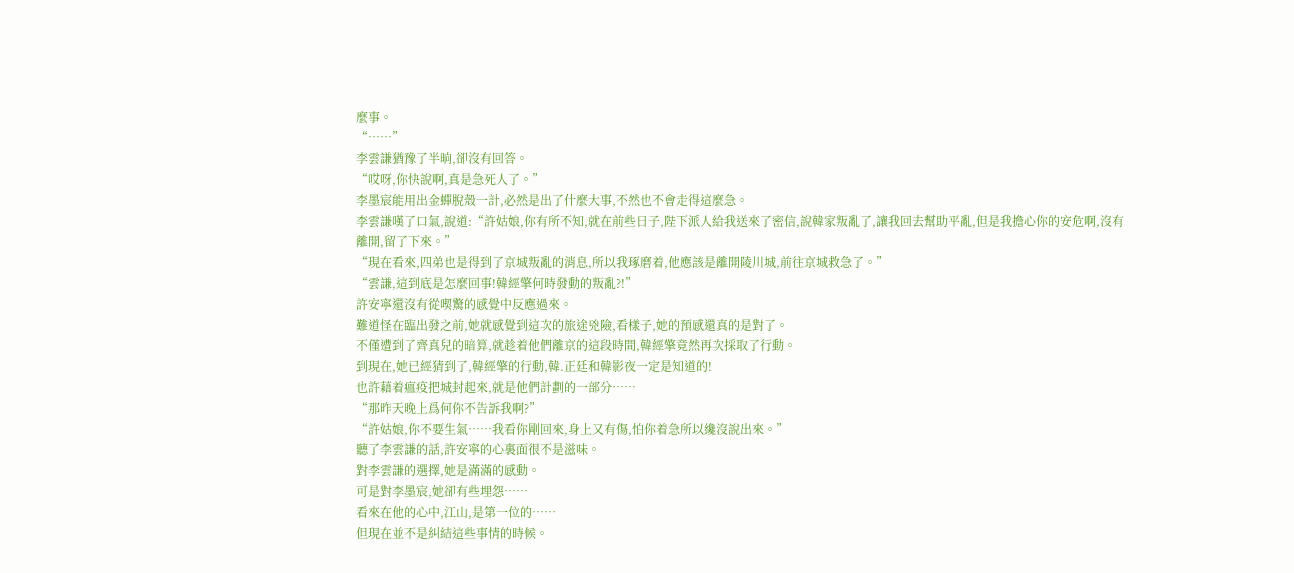麼事。
“……”
李雲謙猶豫了半晌,卻沒有回答。
“哎呀,你快說啊,真是急死人了。”
李墨宸能用出金蟬脫殼一計,必然是出了什麼大事,不然也不會走得這麼急。
李雲謙嘆了口氣,說道:“許姑娘,你有所不知,就在前些日子,陛下派人給我送來了密信,說韓家叛亂了,讓我回去幫助平亂,但是我擔心你的安危啊,沒有離開,留了下來。”
“現在看來,四弟也是得到了京城叛亂的消息,所以我琢磨着,他應該是離開陵川城,前往京城救急了。”
“雲謙,這到底是怎麼回事!韓經擎何時發動的叛亂?!”
許安寧還沒有從喫驚的感覺中反應過來。
難道怪在臨出發之前,她就感覺到這次的旅途兇險,看樣子,她的預感還真的是對了。
不僅遭到了齊真兒的暗算,就趁着他們離京的這段時間,韓經擎竟然再次採取了行動。
到現在,她已經猜到了,韓經擎的行動,韓.正廷和韓影夜一定是知道的!
也許藉着瘟疫把城封起來,就是他們計劃的一部分……
“那昨天晚上爲何你不告訴我啊?”
“許姑娘,你不要生氣……我看你剛回來,身上又有傷,怕你着急所以纔沒說出來。”
聽了李雲謙的話,許安寧的心裏面很不是滋味。
對李雲謙的選擇,她是滿滿的感動。
可是對李墨宸,她卻有些埋怨……
看來在他的心中,江山,是第一位的……
但現在並不是糾結這些事情的時候。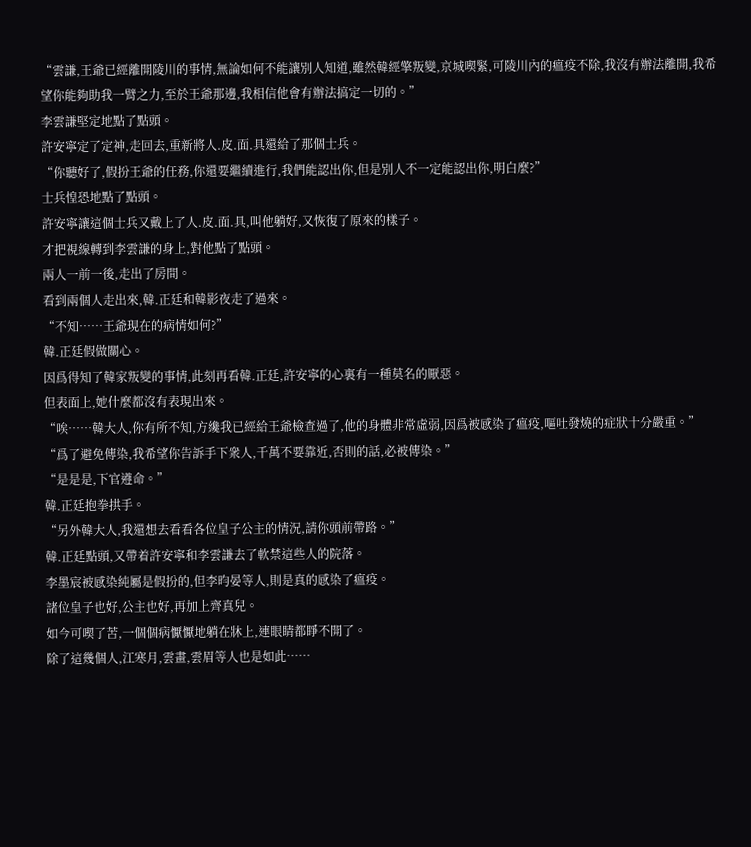“雲謙,王爺已經離開陵川的事情,無論如何不能讓別人知道,雖然韓經擎叛變,京城喫緊,可陵川內的瘟疫不除,我沒有辦法離開,我希望你能夠助我一臂之力,至於王爺那邊,我相信他會有辦法搞定一切的。”
李雲謙堅定地點了點頭。
許安寧定了定神,走回去,重新將人.皮.面.具還給了那個士兵。
“你聽好了,假扮王爺的任務,你還要繼續進行,我們能認出你,但是別人不一定能認出你,明白麼?”
士兵惶恐地點了點頭。
許安寧讓這個士兵又戴上了人.皮.面.具,叫他躺好,又恢復了原來的樣子。
才把視線轉到李雲謙的身上,對他點了點頭。
兩人一前一後,走出了房間。
看到兩個人走出來,韓.正廷和韓影夜走了過來。
“不知……王爺現在的病情如何?”
韓.正廷假做關心。
因爲得知了韓家叛變的事情,此刻再看韓.正廷,許安寧的心裏有一種莫名的厭惡。
但表面上,她什麼都沒有表現出來。
“唉……韓大人,你有所不知,方纔我已經給王爺檢查過了,他的身體非常虛弱,因爲被感染了瘟疫,嘔吐發燒的症狀十分嚴重。”
“爲了避免傳染,我希望你告訴手下衆人,千萬不要靠近,否則的話,必被傳染。”
“是是是,下官遵命。”
韓.正廷抱拳拱手。
“另外韓大人,我還想去看看各位皇子公主的情況,請你頭前帶路。”
韓.正廷點頭,又帶着許安寧和李雲謙去了軟禁這些人的院落。
李墨宸被感染純屬是假扮的,但李昀晏等人,則是真的感染了瘟疫。
諸位皇子也好,公主也好,再加上齊真兒。
如今可喫了苦,一個個病懨懨地躺在牀上,連眼睛都睜不開了。
除了這幾個人,江寒月,雲畫,雲眉等人也是如此……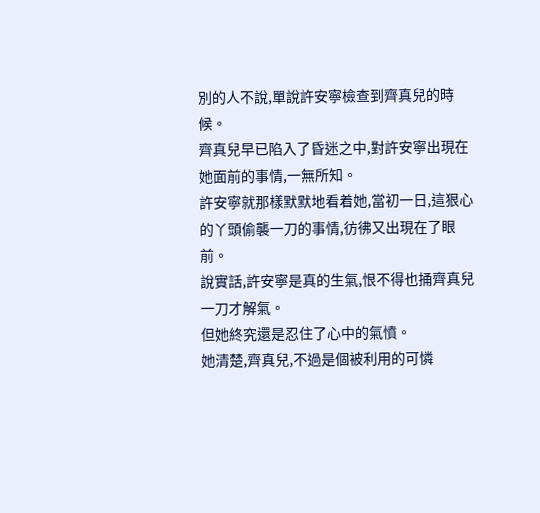別的人不說,單說許安寧檢查到齊真兒的時候。
齊真兒早已陷入了昏迷之中,對許安寧出現在她面前的事情,一無所知。
許安寧就那樣默默地看着她,當初一日,這狠心的丫頭偷襲一刀的事情,彷彿又出現在了眼前。
說實話,許安寧是真的生氣,恨不得也捅齊真兒一刀才解氣。
但她終究還是忍住了心中的氣憤。
她清楚,齊真兒,不過是個被利用的可憐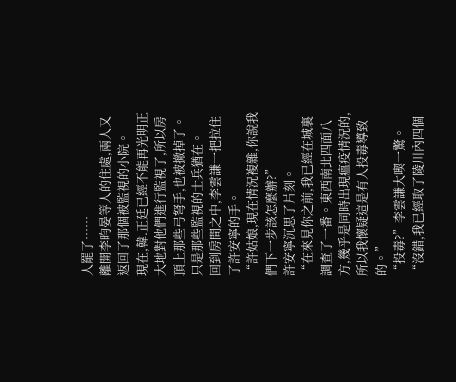人罷了……
離開李昀晏等人的住處,兩人又返回了那個被監視的小院。
現在,韓.正廷已經不能再光明正大地對他們進行監視了,所以房頂上那些弓弩手,也被撤掉了。
只是那些監視的士兵猶在。
回到房間之中,李雲謙一把拉住了許安寧的手。
“許姑娘,現在情況複雜,你說我們下一步該怎麼辦?”
許安寧沉思了片刻。
“在來見你之前,我已經在城裏調查了一番。東西南北四面八方,幾乎是同時出現瘟疫情況的,所以我懷疑這是有人投毒導致的。”
“投毒?”李雲謙大喫一驚。
“沒錯,我已經取了陵川內四個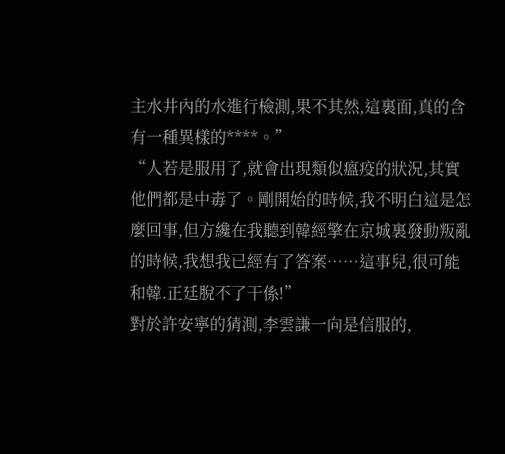主水井內的水進行檢測,果不其然,這裏面,真的含有一種異樣的****。”
“人若是服用了,就會出現類似瘟疫的狀況,其實他們都是中毒了。剛開始的時候,我不明白這是怎麼回事,但方纔在我聽到韓經擎在京城裏發動叛亂的時候,我想我已經有了答案……這事兒,很可能和韓.正廷脫不了干係!”
對於許安寧的猜測,李雲謙一向是信服的,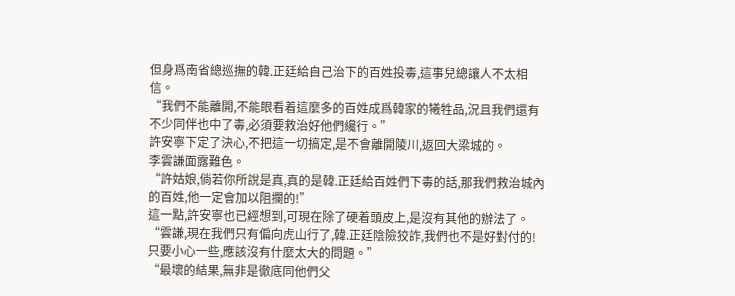但身爲南省總巡撫的韓.正廷給自己治下的百姓投毒,這事兒總讓人不太相信。
“我們不能離開,不能眼看着這麼多的百姓成爲韓家的犧牲品,況且我們還有不少同伴也中了毒,必須要救治好他們纔行。”
許安寧下定了決心,不把這一切搞定,是不會離開陵川,返回大梁城的。
李雲謙面露難色。
“許姑娘,倘若你所說是真,真的是韓.正廷給百姓們下毒的話,那我們救治城內的百姓,他一定會加以阻攔的!”
這一點,許安寧也已經想到,可現在除了硬着頭皮上,是沒有其他的辦法了。
“雲謙,現在我們只有偏向虎山行了,韓.正廷陰險狡詐,我們也不是好對付的!只要小心一些,應該沒有什麼太大的問題。”
“最壞的結果,無非是徹底同他們父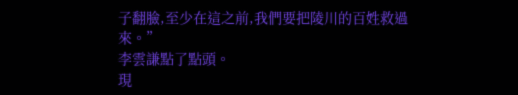子翻臉,至少在這之前,我們要把陵川的百姓救過來。”
李雲謙點了點頭。
現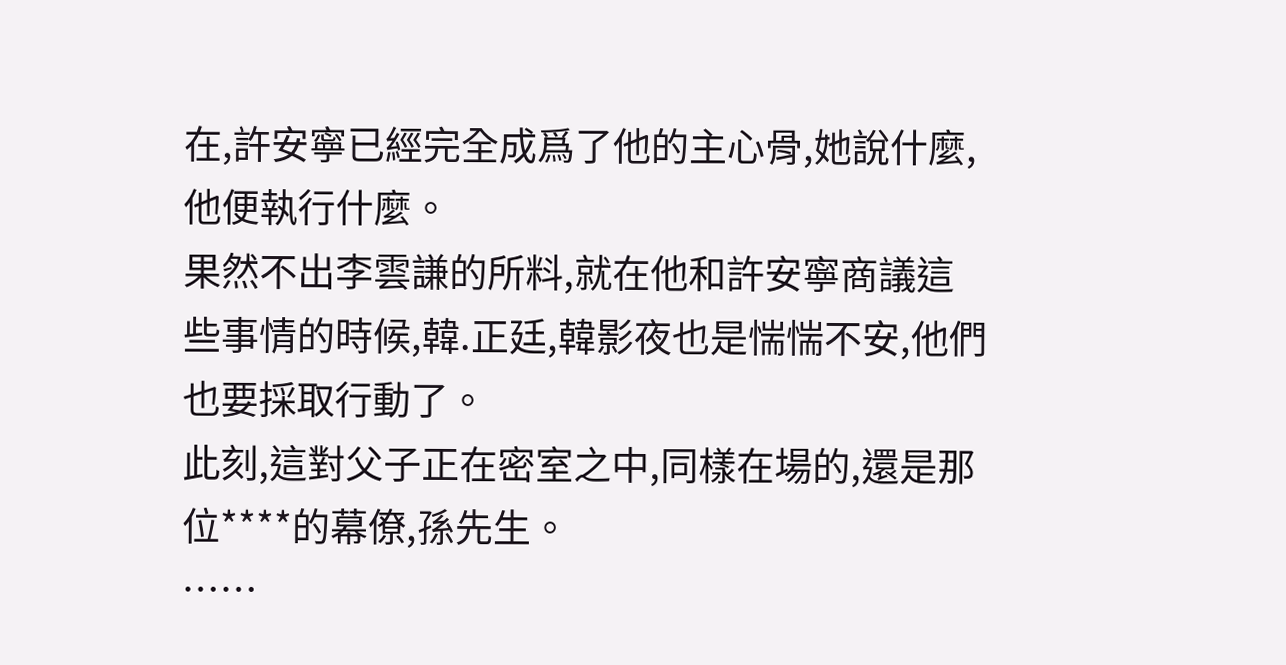在,許安寧已經完全成爲了他的主心骨,她說什麼,他便執行什麼。
果然不出李雲謙的所料,就在他和許安寧商議這些事情的時候,韓.正廷,韓影夜也是惴惴不安,他們也要採取行動了。
此刻,這對父子正在密室之中,同樣在場的,還是那位****的幕僚,孫先生。
……